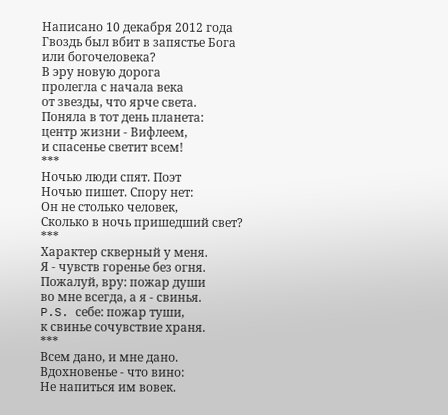Написано 10 декабря 2012 года
Гвоздь был вбит в запястье Бога
или богочеловека?
В эру новую дорога
пролегла с начала века
от звезды, что ярче света.
Поняла в тот день планета:
центр жизни - Вифлеем,
и спасенье светит всем!
***
Ночью люди спят. Поэт
Ночью пишет. Спору нет:
Он не столько человек,
Сколько в ночь пришедший свет?
***
Характер скверный у меня.
Я - чувств горенье без огня.
Пожалуй, вру: пожар души
во мне всегда, а я - свинья.
P.S. себе: пожар туши,
к свинье сочувствие храня.
***
Всем дано, и мне дано.
Вдохновенье - что вино:
Не напиться им вовек.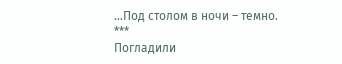…Под столом в ночи – темно.
***
Погладили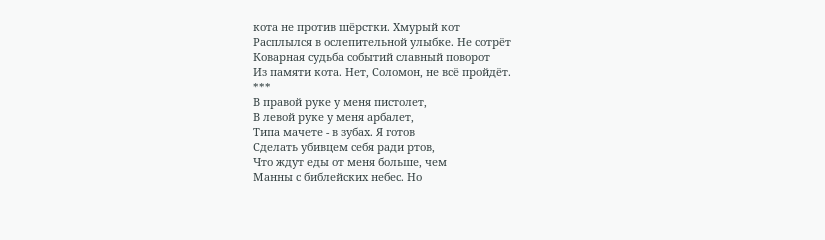кота не против шёрстки. Хмурый кот
Расплылся в ослепительной улыбке. Не сотрёт
Коварная судьба событий славный поворот
Из памяти кота. Нет, Соломон, не всё пройдёт.
***
В правой руке у меня пистолет,
В левой руке у меня арбалет,
Типа мачете - в зубах. Я готов
Сделать убивцем себя ради ртов,
Что ждут еды от меня больше, чем
Манны с библейских небес. Но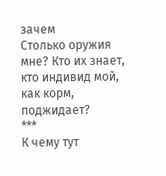зачем
Столько оружия мне? Кто их знает,
кто индивид мой, как корм, поджидает?
***
К чему тут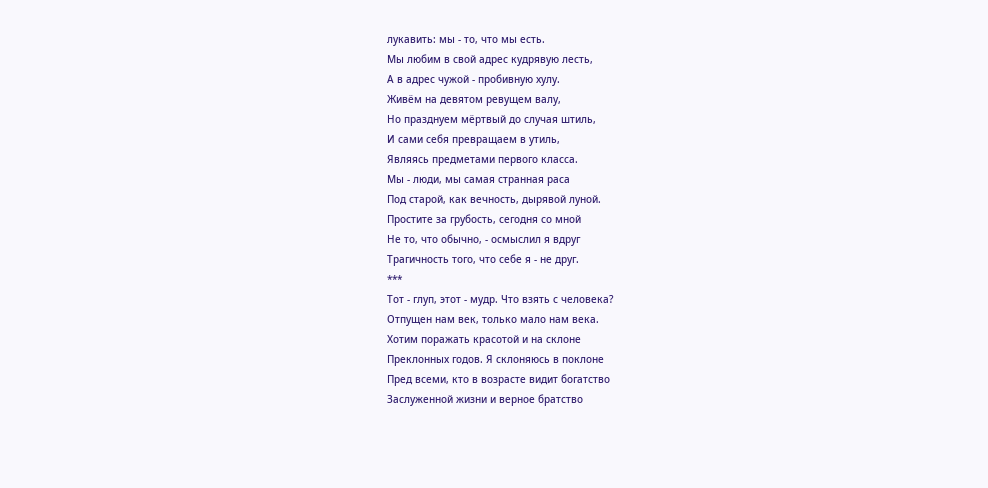лукавить: мы - то, что мы есть.
Мы любим в свой адрес кудрявую лесть,
А в адрес чужой - пробивную хулу.
Живём на девятом ревущем валу,
Но празднуем мёртвый до случая штиль,
И сами себя превращаем в утиль,
Являясь предметами первого класса.
Мы - люди, мы самая странная раса
Под старой, как вечность, дырявой луной.
Простите за грубость, сегодня со мной
Не то, что обычно, - осмыслил я вдруг
Трагичность того, что себе я - не друг.
***
Тот - глуп, этот - мудр. Что взять с человека?
Отпущен нам век, только мало нам века.
Хотим поражать красотой и на склоне
Преклонных годов. Я склоняюсь в поклоне
Пред всеми, кто в возрасте видит богатство
Заслуженной жизни и верное братство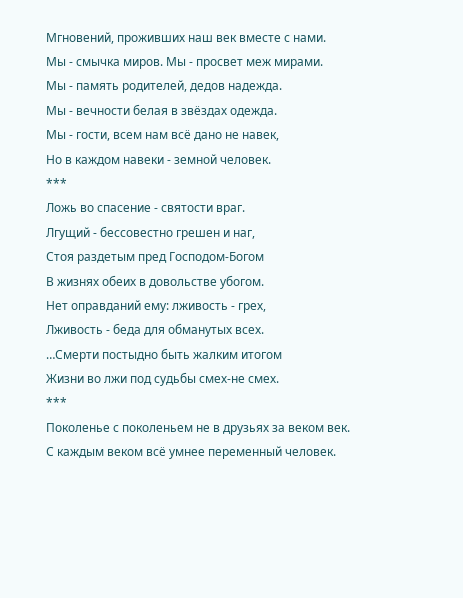Мгновений, проживших наш век вместе с нами.
Мы - смычка миров. Мы - просвет меж мирами.
Мы - память родителей, дедов надежда.
Мы - вечности белая в звёздах одежда.
Мы - гости, всем нам всё дано не навек,
Но в каждом навеки - земной человек.
***
Ложь во спасение - святости враг.
Лгущий - бессовестно грешен и наг,
Стоя раздетым пред Господом-Богом
В жизнях обеих в довольстве убогом.
Нет оправданий ему: лживость - грех,
Лживость - беда для обманутых всех.
…Смерти постыдно быть жалким итогом
Жизни во лжи под судьбы смех-не смех.
***
Поколенье с поколеньем не в друзьях за веком век.
С каждым веком всё умнее переменный человек.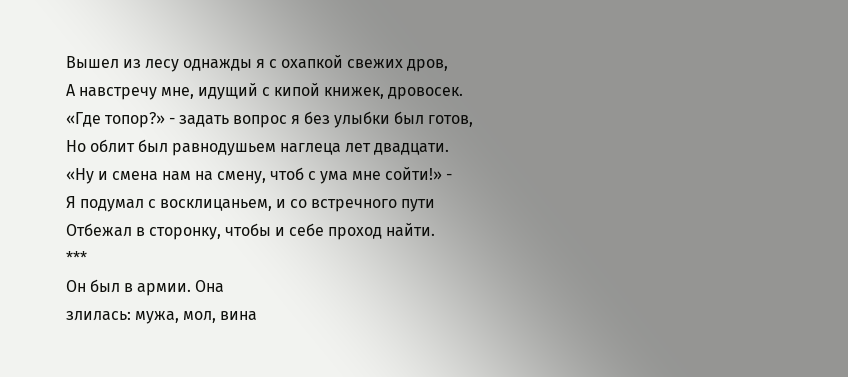Вышел из лесу однажды я с охапкой свежих дров,
А навстречу мне, идущий с кипой книжек, дровосек.
«Где топор?» - задать вопрос я без улыбки был готов,
Но облит был равнодушьем наглеца лет двадцати.
«Ну и смена нам на смену, чтоб с ума мне сойти!» -
Я подумал с восклицаньем, и со встречного пути
Отбежал в сторонку, чтобы и себе проход найти.
***
Он был в армии. Она
злилась: мужа, мол, вина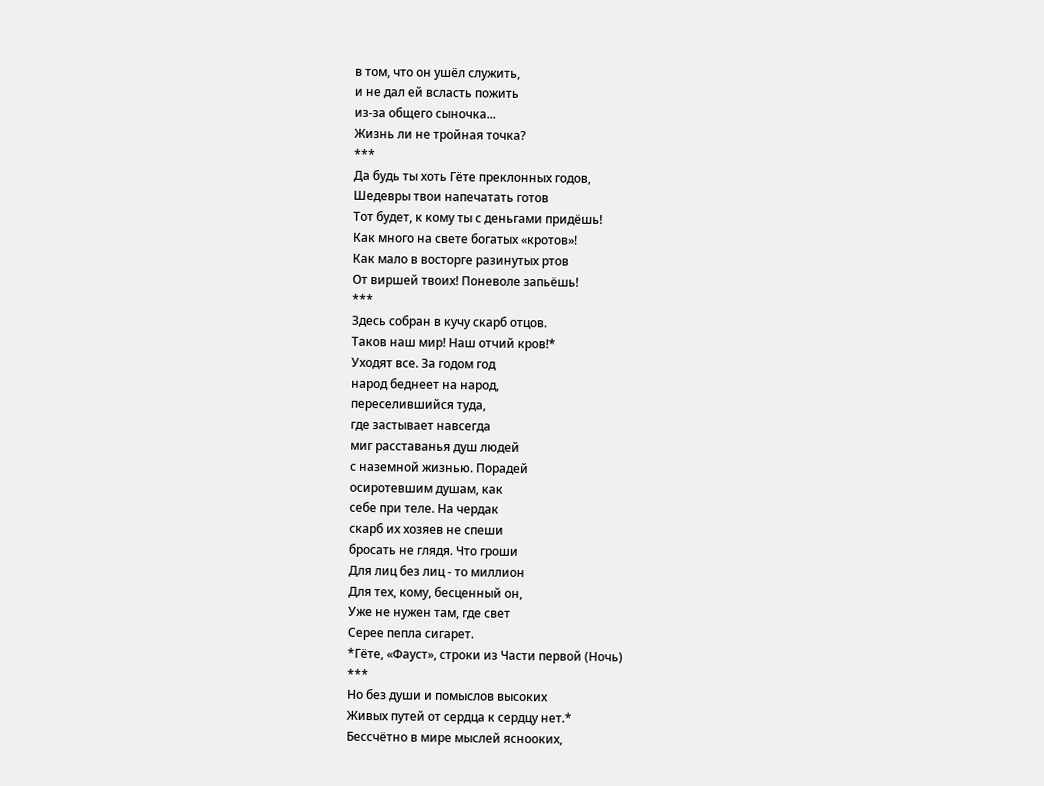в том, что он ушёл служить,
и не дал ей всласть пожить
из-за общего сыночка...
Жизнь ли не тройная точка?
***
Да будь ты хоть Гёте преклонных годов,
Шедевры твои напечатать готов
Тот будет, к кому ты с деньгами придёшь!
Как много на свете богатых «кротов»!
Как мало в восторге разинутых ртов
От виршей твоих! Поневоле запьёшь!
***
Здесь собран в кучу скарб отцов.
Таков наш мир! Наш отчий кров!*
Уходят все. За годом год
народ беднеет на народ,
переселившийся туда,
где застывает навсегда
миг расставанья душ людей
с наземной жизнью. Порадей
осиротевшим душам, как
себе при теле. На чердак
скарб их хозяев не спеши
бросать не глядя. Что гроши
Для лиц без лиц - то миллион
Для тех, кому, бесценный он,
Уже не нужен там, где свет
Серее пепла сигарет.
*Гёте, «Фауст», строки из Части первой (Ночь)
***
Но без души и помыслов высоких
Живых путей от сердца к сердцу нет.*
Бессчётно в мире мыслей яснооких,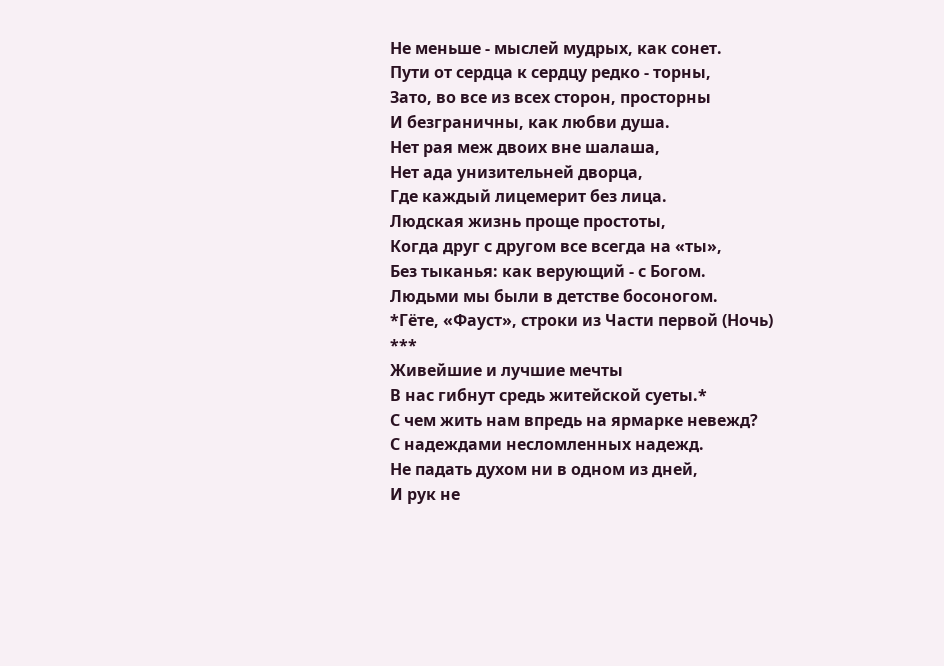Не меньше - мыслей мудрых, как сонет.
Пути от сердца к сердцу редко - торны,
Зато, во все из всех сторон, просторны
И безграничны, как любви душа.
Нет рая меж двоих вне шалаша,
Нет ада унизительней дворца,
Где каждый лицемерит без лица.
Людская жизнь проще простоты,
Когда друг с другом все всегда на «ты»,
Без тыканья: как верующий - с Богом.
Людьми мы были в детстве босоногом.
*Гёте, «Фауст», строки из Части первой (Ночь)
***
Живейшие и лучшие мечты
В нас гибнут средь житейской суеты.*
С чем жить нам впредь на ярмарке невежд?
С надеждами несломленных надежд.
Не падать духом ни в одном из дней,
И рук не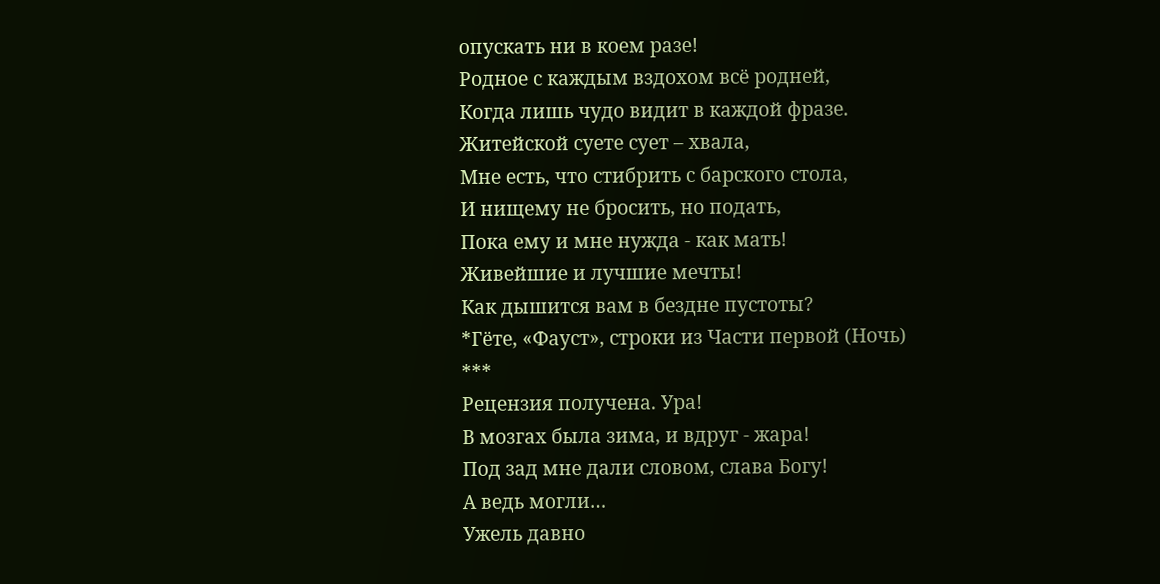опускать ни в коем разе!
Родное с каждым вздохом всё родней,
Когда лишь чудо видит в каждой фразе.
Житейской суете сует – хвала,
Мне есть, что стибрить с барского стола,
И нищему не бросить, но подать,
Пока ему и мне нужда - как мать!
Живейшие и лучшие мечты!
Как дышится вам в бездне пустоты?
*Гёте, «Фауст», строки из Части первой (Ночь)
***
Рецензия получена. Ура!
В мозгах была зима, и вдруг - жара!
Под зад мне дали словом, слава Богу!
А ведь могли…
Ужель давно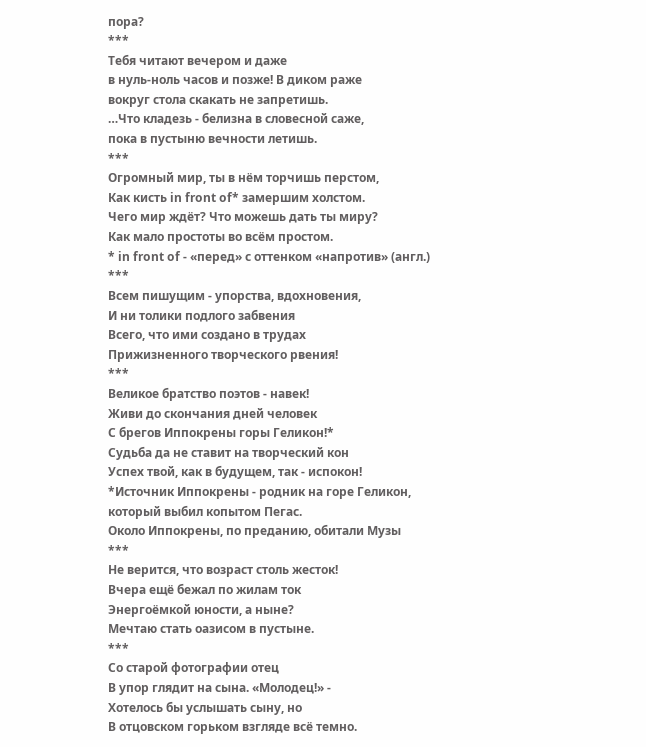пора?
***
Тебя читают вечером и даже
в нуль-ноль часов и позже! В диком раже
вокруг стола скакать не запретишь.
…Что кладезь - белизна в словесной саже,
пока в пустыню вечности летишь.
***
Огромный мир, ты в нём торчишь перстом,
Как кисть in front of* замершим холстом.
Чего мир ждёт? Что можешь дать ты миру?
Как мало простоты во всём простом.
* in front of - «перед» с оттенком «напротив» (англ.)
***
Всем пишущим - упорства, вдохновения,
И ни толики подлого забвения
Всего, что ими создано в трудах
Прижизненного творческого рвения!
***
Великое братство поэтов - навек!
Живи до скончания дней человек
С брегов Иппокрены горы Геликон!*
Судьба да не ставит на творческий кон
Успех твой, как в будущем, так - испокон!
*Источник Иппокрены - родник на горе Геликон, который выбил копытом Пегас.
Около Иппокрены, по преданию, обитали Музы
***
Не верится, что возраст столь жесток!
Вчера ещё бежал по жилам ток
Энергоёмкой юности, а ныне?
Мечтаю стать оазисом в пустыне.
***
Со старой фотографии отец
В упор глядит на сына. «Молодец!» -
Хотелось бы услышать сыну, но
В отцовском горьком взгляде всё темно.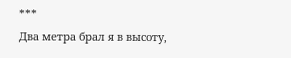***
Два метра брал я в высоту,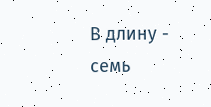В длину - семь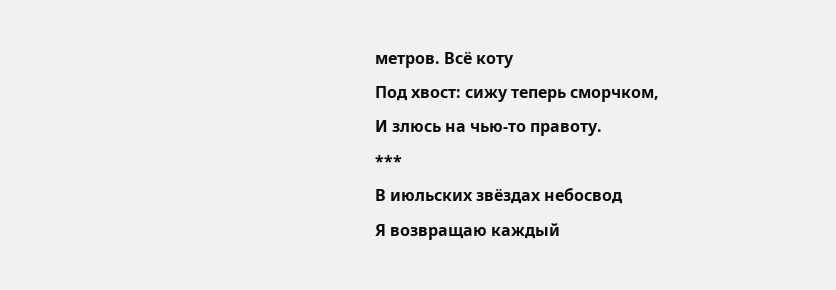метров. Всё коту
Под хвост: сижу теперь сморчком,
И злюсь на чью-то правоту.
***
В июльских звёздах небосвод
Я возвращаю каждый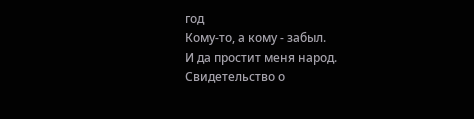год
Кому-то, а кому - забыл.
И да простит меня народ.
Свидетельство о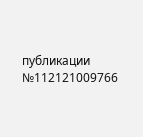публикации №112121009766